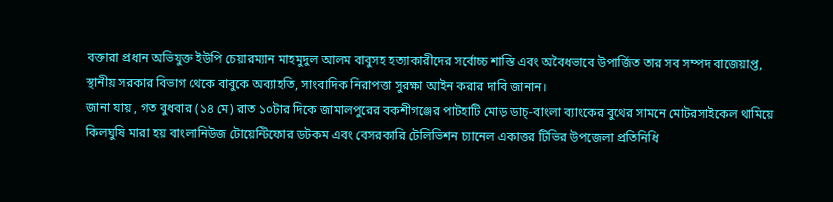বক্তারা প্রধান অভিযুক্ত ইউপি চেয়ারম্যান মাহমুদুল আলম বাবুসহ হত্যাকারীদের সর্বোচ্চ শাস্তি এবং অবৈধভাবে উপার্জিত তার সব সম্পদ বাজেয়াপ্ত, স্থানীয় সরকার বিভাগ থেকে বাবুকে অব্যাহতি, সাংবাদিক নিরাপত্তা সুরক্ষা আইন করার দাবি জানান।
জানা যায় , গত বুধবার (১৪ মে) রাত ১০টার দিকে জামালপুরের বকশীগঞ্জের পাটহাটি মোড় ডাচ্-বাংলা ব্যাংকের বুথের সামনে মোটরসাইকেল থামিয়ে কিলঘুষি মারা হয় বাংলানিউজ টোয়েন্টিফোর ডটকম এবং বেসরকারি টেলিভিশন চ্যানেল একাত্তর টিভির উপজেলা প্রতিনিধি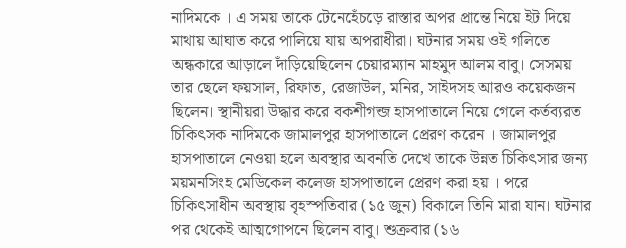নাদিমকে । এ সময় তাকে টেনেহেঁচড়ে রাস্তার অপর প্রান্তে নিয়ে ইট দিয়ে মাথায় আঘাত করে পালিয়ে যায় অপরাধীরা। ঘটনার সময় ওই গলিতে অন্ধকারে আড়ালে দাঁড়িয়েছিলেন চেয়ারম্যান মাহমুদ আলম বাবু। সেসময় তার ছেলে ফয়সাল, রিফাত, রেজাউল, মনির, সাইদসহ আরও কয়েকজন ছিলেন। স্থানীয়রা উদ্ধার করে বকশীগন্জ হাসপাতালে নিয়ে গেলে কর্তব্যরত চিকিৎসক নাদিমকে জামালপুর হাসপাতালে প্রেরণ করেন । জামালপুর হাসপাতালে নেওয়া হলে অবস্থার অবনতি দেখে তাকে উন্নত চিকিৎসার জন্য ময়মনসিংহ মেডিকেল কলেজ হাসপাতালে প্রেরণ করা হয় । পরে চিকিৎসাধীন অবস্থায় বৃহস্পতিবার (১৫ জুন) বিকালে তিনি মারা যান। ঘটনার পর থেকেই আত্মগোপনে ছিলেন বাবু। শুক্রবার (১৬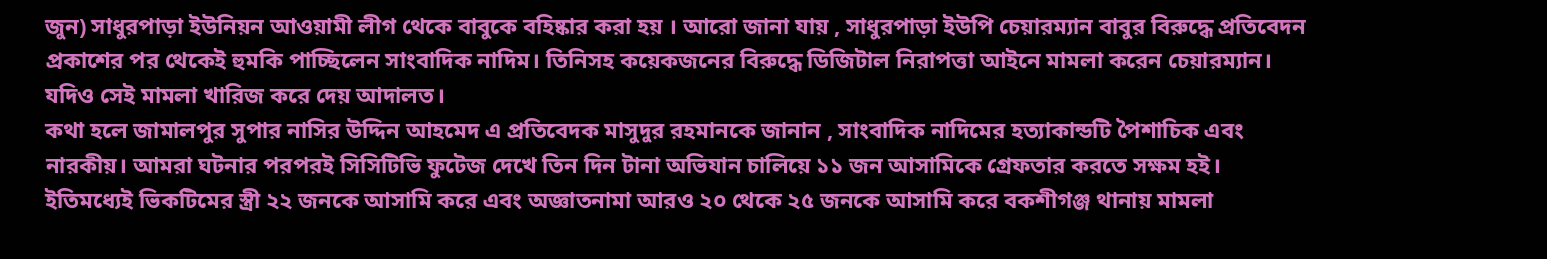জুন) সাধুরপাড়া ইউনিয়ন আওয়ামী লীগ থেকে বাবুকে বহিষ্কার করা হয় । আরো জানা যায় , সাধুরপাড়া ইউপি চেয়ারম্যান বাবুর বিরুদ্ধে প্রতিবেদন প্রকাশের পর থেকেই হুমকি পাচ্ছিলেন সাংবাদিক নাদিম। তিনিসহ কয়েকজনের বিরুদ্ধে ডিজিটাল নিরাপত্তা আইনে মামলা করেন চেয়ারম্যান। যদিও সেই মামলা খারিজ করে দেয় আদালত।
কথা হলে জামালপুর সুপার নাসির উদ্দিন আহমেদ এ প্রতিবেদক মাসুদুর রহমানকে জানান , সাংবাদিক নাদিমের হত্যাকান্ডটি পৈশাচিক এবং নারকীয়। আমরা ঘটনার পরপরই সিসিটিভি ফুটেজ দেখে তিন দিন টানা অভিযান চালিয়ে ১১ জন আসামিকে গ্রেফতার করতে সক্ষম হই। ইতিমধ্যেই ভিকটিমের স্ত্রী ২২ জনকে আসামি করে এবং অজ্ঞাতনামা আরও ২০ থেকে ২৫ জনকে আসামি করে বকশীগঞ্জ থানায় মামলা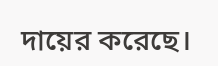দায়ের করেছে।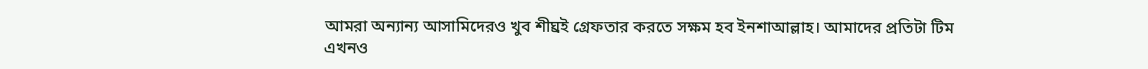আমরা অন্যান্য আসামিদেরও খুব শীঘ্রই গ্রেফতার করতে সক্ষম হব ইনশাআল্লাহ। আমাদের প্রতিটা টিম এখনও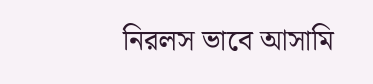নিরলস ভাবে আসামি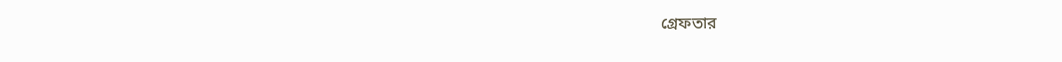গ্রেফতার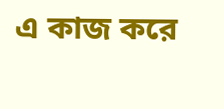এ কাজ করে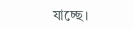যাচ্ছে।